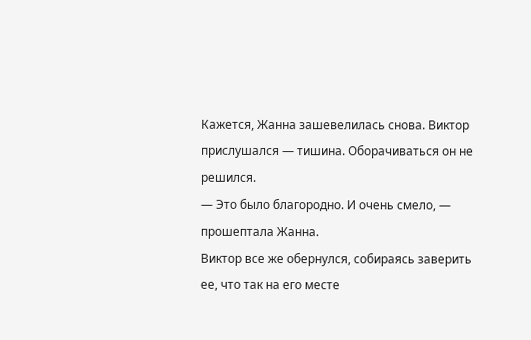Кажется, Жанна зашевелилась снова. Виктор прислушался — тишина. Оборачиваться он не решился.
— Это было благородно. И очень смело, — прошептала Жанна.
Виктор все же обернулся, собираясь заверить ее, что так на его месте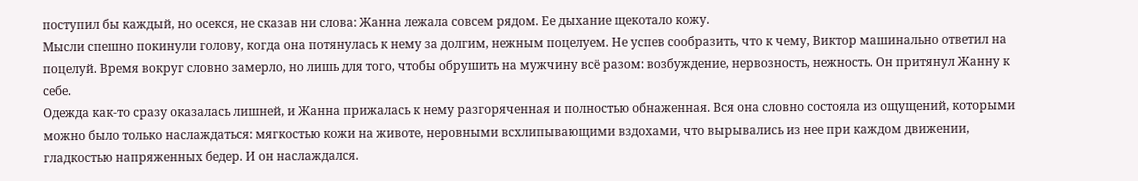поступил бы каждый, но осекся, не сказав ни слова: Жанна лежала совсем рядом. Ее дыхание щекотало кожу.
Мысли спешно покинули голову, когда она потянулась к нему за долгим, нежным поцелуем. Не успев сообразить, что к чему, Виктор машинально ответил на поцелуй. Время вокруг словно замерло, но лишь для того, чтобы обрушить на мужчину всё разом: возбуждение, нервозность, нежность. Он притянул Жанну к себе.
Одежда как-то сразу оказалась лишней, и Жанна прижалась к нему разгоряченная и полностью обнаженная. Вся она словно состояла из ощущений, которыми можно было только наслаждаться: мягкостью кожи на животе, неровными всхлипывающими вздохами, что вырывались из нее при каждом движении, гладкостью напряженных бедер. И он наслаждался.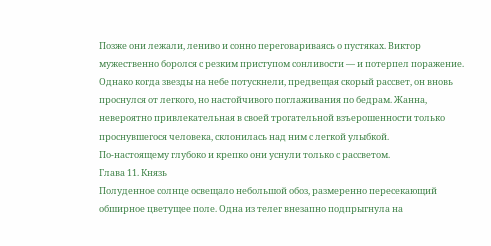Позже они лежали, лениво и сонно переговариваясь о пустяках. Виктор мужественно боролся с резким приступом сонливости — и потерпел поражение. Однако когда звезды на небе потускнели, предвещая скорый рассвет, он вновь проснулся от легкого, но настойчивого поглаживания по бедрам. Жанна, невероятно привлекательная в своей трогательной взъерошенности только проснувшегося человека, склонилась над ним с легкой улыбкой.
По-настоящему глубоко и крепко они уснули только с рассветом.
Глава 11. Князь
Полуденное солнце освещало небольшой обоз, размеренно пересекающий обширное цветущее поле. Одна из телег внезапно подпрыгнула на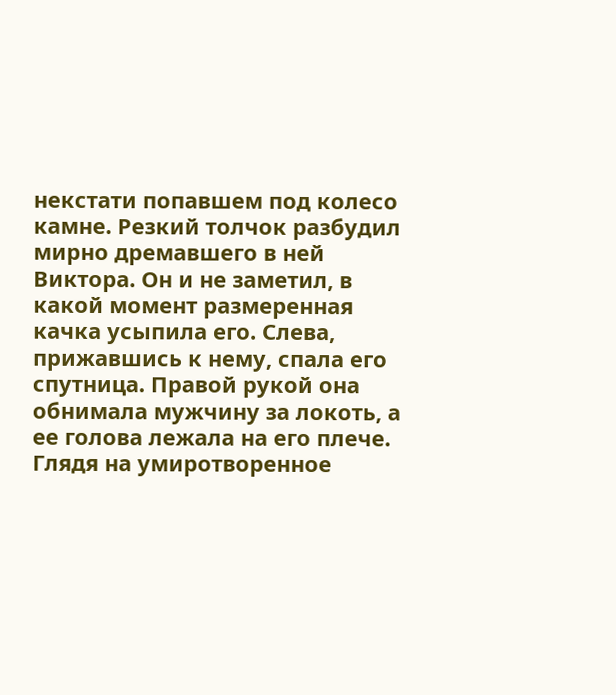некстати попавшем под колесо камне. Резкий толчок разбудил мирно дремавшего в ней Виктора. Он и не заметил, в какой момент размеренная качка усыпила его. Слева, прижавшись к нему, спала его спутница. Правой рукой она обнимала мужчину за локоть, а ее голова лежала на его плече.
Глядя на умиротворенное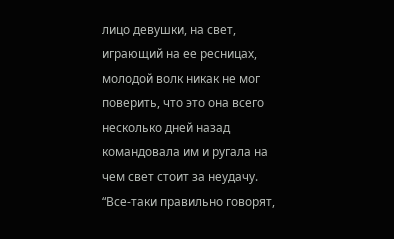лицо девушки, на свет, играющий на ее ресницах, молодой волк никак не мог поверить, что это она всего несколько дней назад командовала им и ругала на чем свет стоит за неудачу. “Все-таки правильно говорят,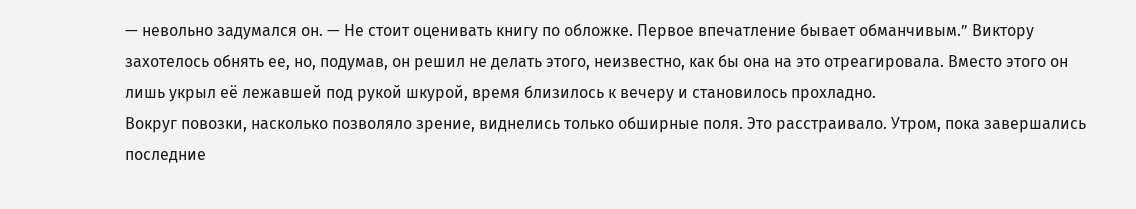— невольно задумался он. — Не стоит оценивать книгу по обложке. Первое впечатление бывает обманчивым.” Виктору захотелось обнять ее, но, подумав, он решил не делать этого, неизвестно, как бы она на это отреагировала. Вместо этого он лишь укрыл её лежавшей под рукой шкурой, время близилось к вечеру и становилось прохладно.
Вокруг повозки, насколько позволяло зрение, виднелись только обширные поля. Это расстраивало. Утром, пока завершались последние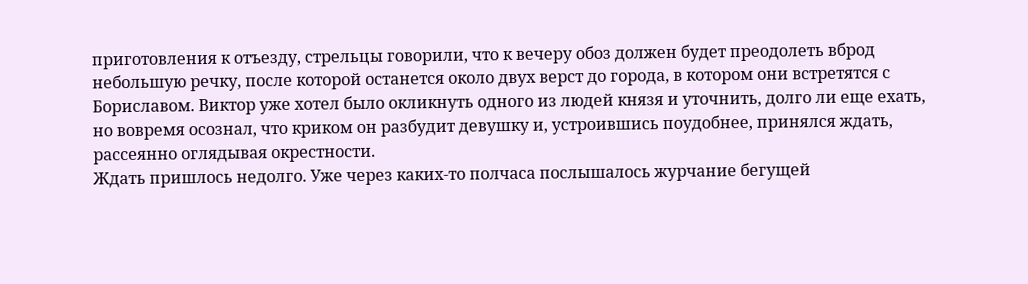приготовления к отъезду, стрельцы говорили, что к вечеру обоз должен будет преодолеть вброд небольшую речку, после которой останется около двух верст до города, в котором они встретятся с Бориславом. Виктор уже хотел было окликнуть одного из людей князя и уточнить, долго ли еще ехать, но вовремя осознал, что криком он разбудит девушку и, устроившись поудобнее, принялся ждать, рассеянно оглядывая окрестности.
Ждать пришлось недолго. Уже через каких-то полчаса послышалось журчание бегущей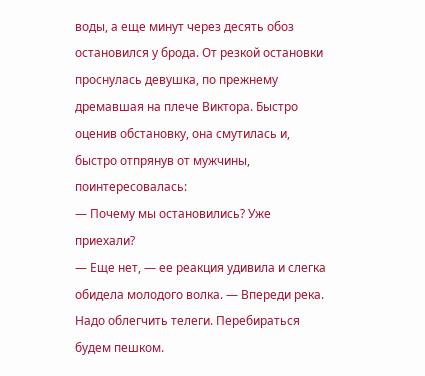воды, а еще минут через десять обоз остановился у брода. От резкой остановки проснулась девушка, по прежнему дремавшая на плече Виктора. Быстро оценив обстановку, она смутилась и, быстро отпрянув от мужчины, поинтересовалась:
— Почему мы остановились? Уже приехали?
— Еще нет, — ее реакция удивила и слегка обидела молодого волка. — Впереди река. Надо облегчить телеги. Перебираться будем пешком.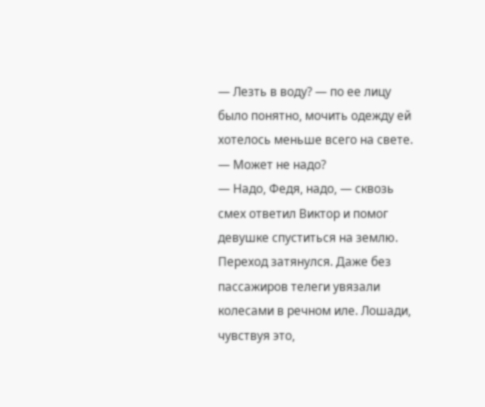— Лезть в воду? — по ее лицу было понятно, мочить одежду ей хотелось меньше всего на свете. — Может не надо?
— Надо, Федя, надо, — сквозь смех ответил Виктор и помог девушке спуститься на землю.
Переход затянулся. Даже без пассажиров телеги увязали колесами в речном иле. Лошади, чувствуя это,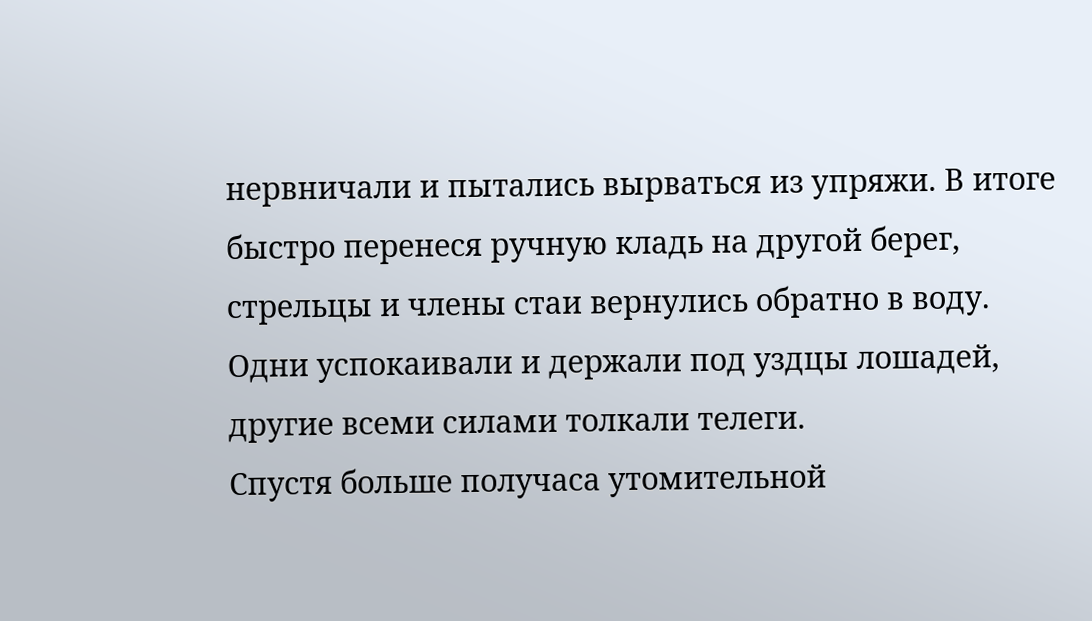нервничали и пытались вырваться из упряжи. В итоге быстро перенеся ручную кладь на другой берег, стрельцы и члены стаи вернулись обратно в воду. Одни успокаивали и держали под уздцы лошадей, другие всеми силами толкали телеги.
Спустя больше получаса утомительной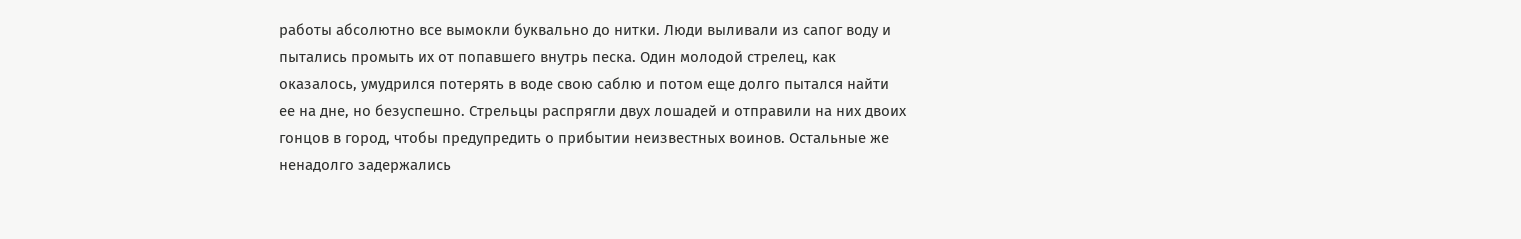работы абсолютно все вымокли буквально до нитки. Люди выливали из сапог воду и пытались промыть их от попавшего внутрь песка. Один молодой стрелец, как оказалось, умудрился потерять в воде свою саблю и потом еще долго пытался найти ее на дне, но безуспешно. Стрельцы распрягли двух лошадей и отправили на них двоих гонцов в город, чтобы предупредить о прибытии неизвестных воинов. Остальные же ненадолго задержались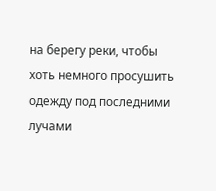на берегу реки, чтобы хоть немного просушить одежду под последними лучами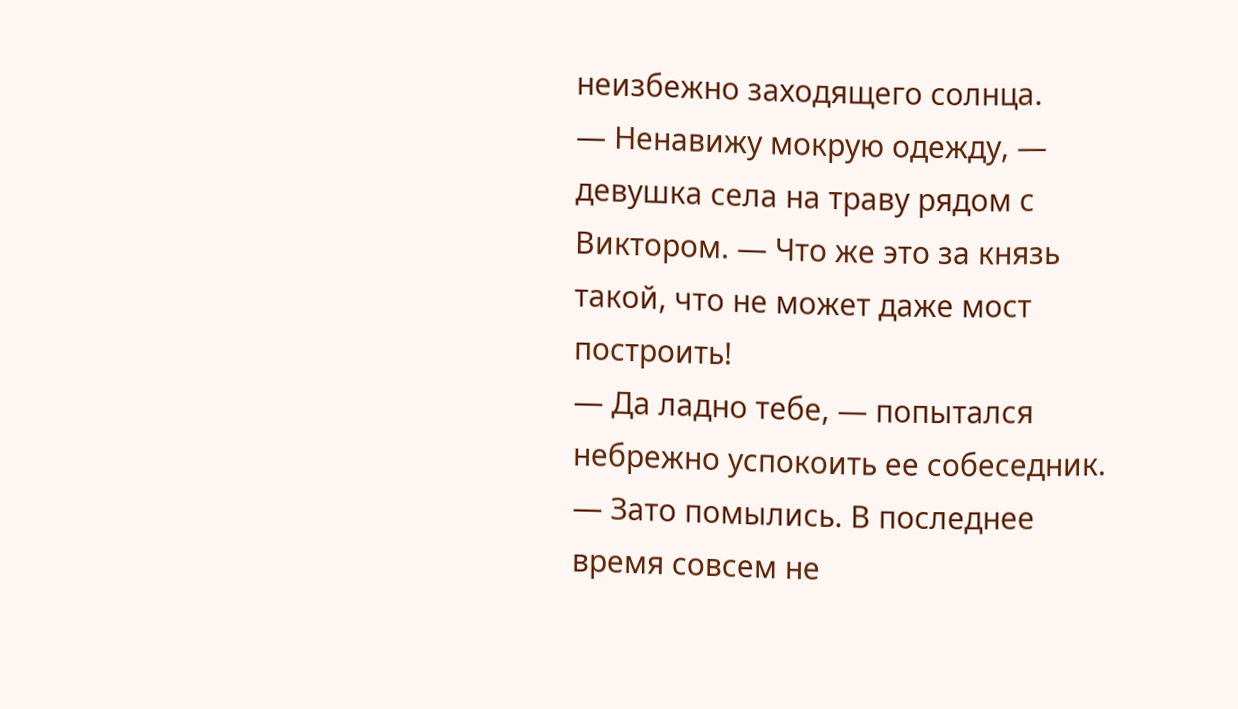неизбежно заходящего солнца.
— Ненавижу мокрую одежду, — девушка села на траву рядом с Виктором. — Что же это за князь такой, что не может даже мост построить!
— Да ладно тебе, — попытался небрежно успокоить ее собеседник. — Зато помылись. В последнее время совсем не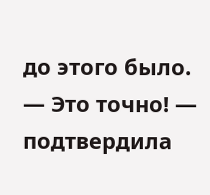до этого было.
— Это точно! — подтвердила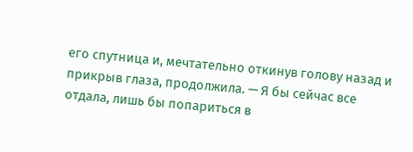его спутница и, мечтательно откинув голову назад и прикрыв глаза, продолжила. — Я бы сейчас все отдала, лишь бы попариться в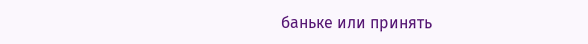баньке или принять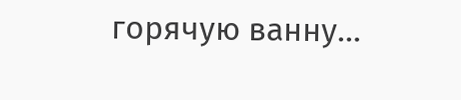горячую ванну…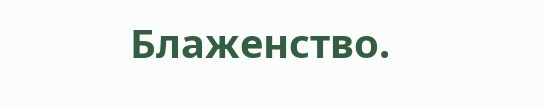Блаженство.